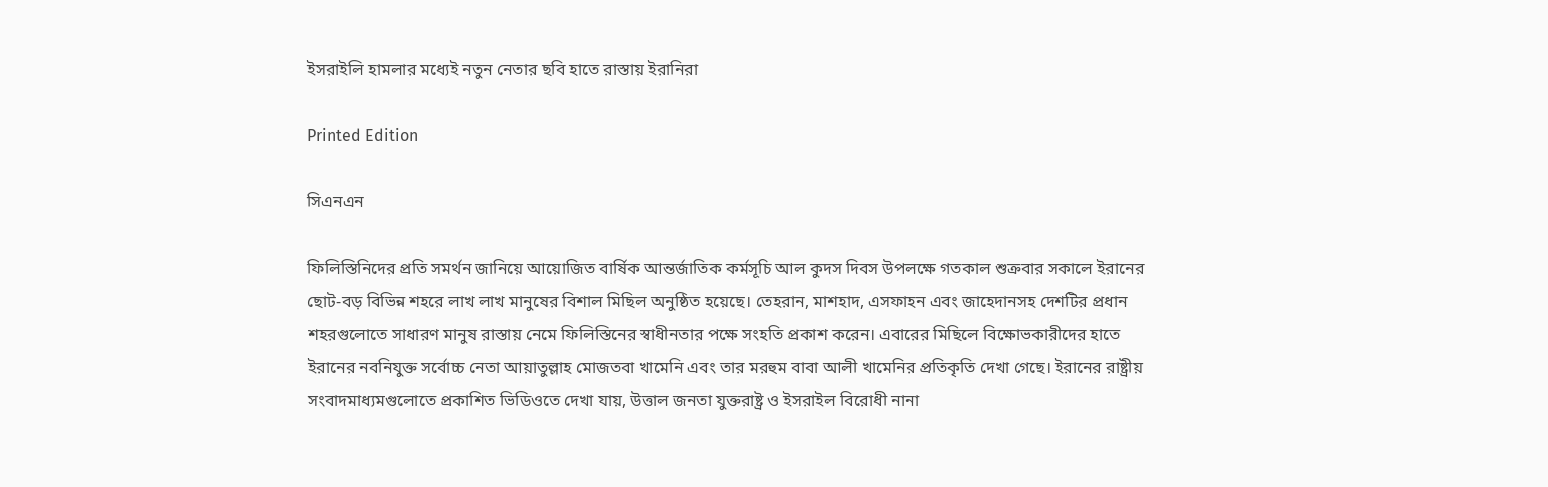ইসরাইলি হামলার মধ্যেই নতুন নেতার ছবি হাতে রাস্তায় ইরানিরা

Printed Edition

সিএনএন

ফিলিস্তিনিদের প্রতি সমর্থন জানিয়ে আয়োজিত বার্ষিক আন্তর্জাতিক কর্মসূচি আল কুদস দিবস উপলক্ষে গতকাল শুক্রবার সকালে ইরানের ছোট-বড় বিভিন্ন শহরে লাখ লাখ মানুষের বিশাল মিছিল অনুষ্ঠিত হয়েছে। তেহরান, মাশহাদ, এসফাহন এবং জাহেদানসহ দেশটির প্রধান শহরগুলোতে সাধারণ মানুষ রাস্তায় নেমে ফিলিস্তিনের স্বাধীনতার পক্ষে সংহতি প্রকাশ করেন। এবারের মিছিলে বিক্ষোভকারীদের হাতে ইরানের নবনিযুক্ত সর্বোচ্চ নেতা আয়াতুল্লাহ মোজতবা খামেনি এবং তার মরহুম বাবা আলী খামেনির প্রতিকৃতি দেখা গেছে। ইরানের রাষ্ট্রীয় সংবাদমাধ্যমগুলোতে প্রকাশিত ভিডিওতে দেখা যায়, উত্তাল জনতা যুক্তরাষ্ট্র ও ইসরাইল বিরোধী নানা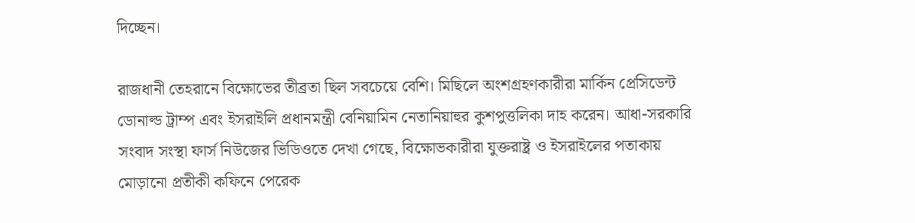দিচ্ছেন।

রাজধানী তেহরানে বিক্ষোভের তীব্রতা ছিল সবচেয়ে বেশি। মিছিলে অংশগ্রহণকারীরা মার্কিন প্রেসিডেন্ট ডোনাল্ড ট্রাম্প এবং ইসরাইলি প্রধানমন্ত্রী বেনিয়ামিন নেতানিয়াহুর কুশপুত্তলিকা দাহ করেন। আধা-সরকারি সংবাদ সংস্থা ফার্স নিউজের ভিডিওতে দেখা গেছে, বিক্ষোভকারীরা যুক্তরাষ্ট্র ও ইসরাইলের পতাকায় মোড়ানো প্রতীকী কফিনে পেরেক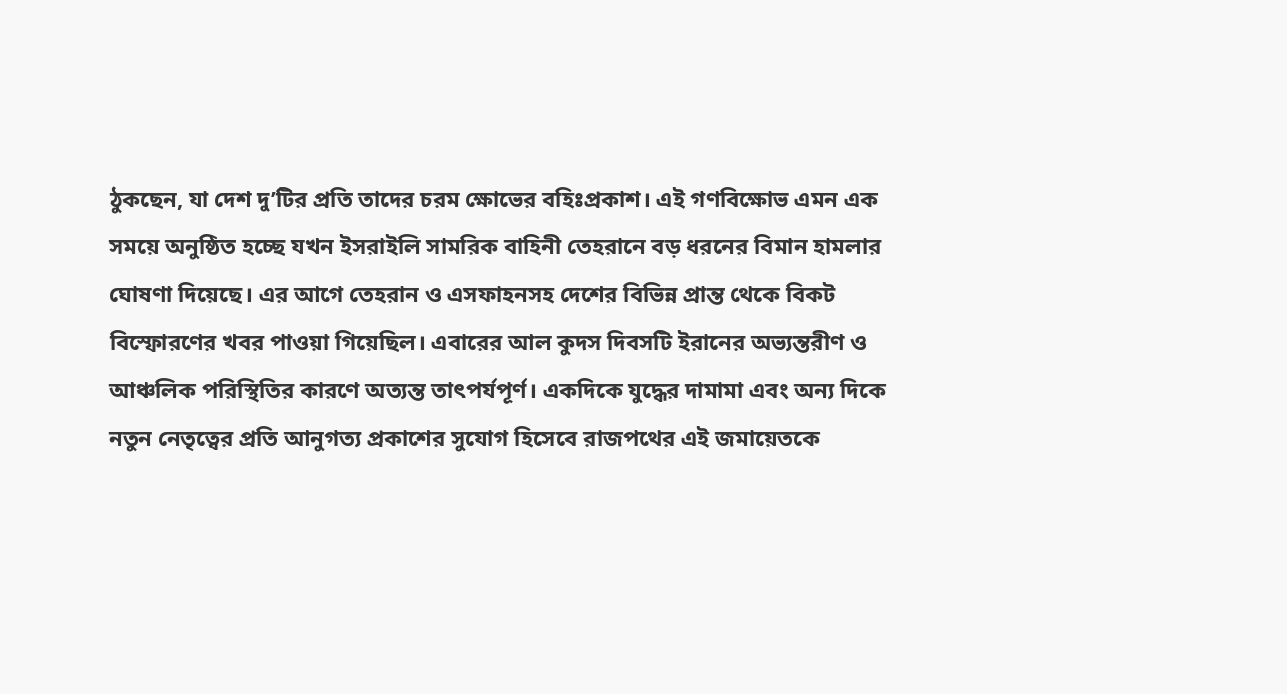ঠুকছেন, যা দেশ দু’টির প্রতি তাদের চরম ক্ষোভের বহিঃপ্রকাশ। এই গণবিক্ষোভ এমন এক সময়ে অনুষ্ঠিত হচ্ছে যখন ইসরাইলি সামরিক বাহিনী তেহরানে বড় ধরনের বিমান হামলার ঘোষণা দিয়েছে। এর আগে তেহরান ও এসফাহনসহ দেশের বিভিন্ন প্রান্ত থেকে বিকট বিস্ফোরণের খবর পাওয়া গিয়েছিল। এবারের আল কুদস দিবসটি ইরানের অভ্যন্তরীণ ও আঞ্চলিক পরিস্থিতির কারণে অত্যন্ত তাৎপর্যপূর্ণ। একদিকে যুদ্ধের দামামা এবং অন্য দিকে নতুন নেতৃত্বের প্রতি আনুগত্য প্রকাশের সুযোগ হিসেবে রাজপথের এই জমায়েতকে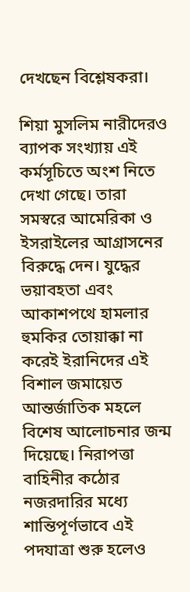দেখছেন বিশ্লেষকরা।

শিয়া মুসলিম নারীদেরও ব্যাপক সংখ্যায় এই কর্মসূচিতে অংশ নিতে দেখা গেছে। তারা সমস্বরে আমেরিকা ও ইসরাইলের আগ্রাসনের বিরুদ্ধে দেন। যুদ্ধের ভয়াবহতা এবং আকাশপথে হামলার হুমকির তোয়াক্কা না করেই ইরানিদের এই বিশাল জমায়েত আন্তর্জাতিক মহলে বিশেষ আলোচনার জন্ম দিয়েছে। নিরাপত্তা বাহিনীর কঠোর নজরদারির মধ্যে শান্তিপূর্ণভাবে এই পদযাত্রা শুরু হলেও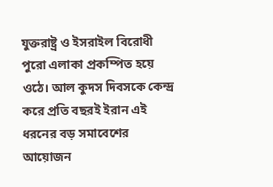যুক্তরাষ্ট্র ও ইসরাইল বিরোধী পুরো এলাকা প্রকম্পিত হয়ে ওঠে। আল কুদস দিবসকে কেন্দ্র করে প্রতি বছরই ইরান এই ধরনের বড় সমাবেশের আয়োজন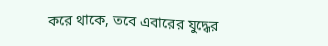করে থাকে, তবে এবারের যুদ্ধের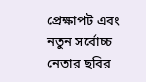প্রেক্ষাপট এবং নতুন সর্বোচ্চ নেতার ছবির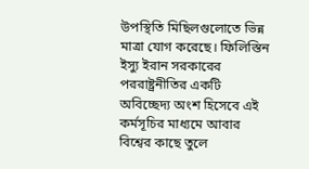উপস্থিতি মিছিলগুলোতে ভিন্ন মাত্রা যোগ করেছে। ফিলিস্তিন ইস্যু ইরান সরকারের পররাষ্ট্রনীতির একটি অবিচ্ছেদ্য অংশ হিসেবে এই কর্মসূচির মাধ্যমে আবার বিশ্বের কাছে তুলে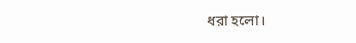ধরা হলো।